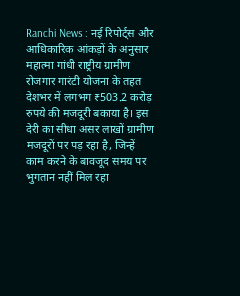Ranchi News : नई रिपोर्ट्स और आधिकारिक आंकड़ों के अनुसार महात्मा गांधी राष्ट्रीय ग्रामीण रोजगार गारंटी योजना के तहत देशभर में लगभग ₹503.2 करोड़ रुपये की मजदूरी बकाया है। इस देरी का सीधा असर लाखों ग्रामीण मजदूरों पर पड़ रहा है, जिन्हें काम करने के बावजूद समय पर भुगतान नहीं मिल रहा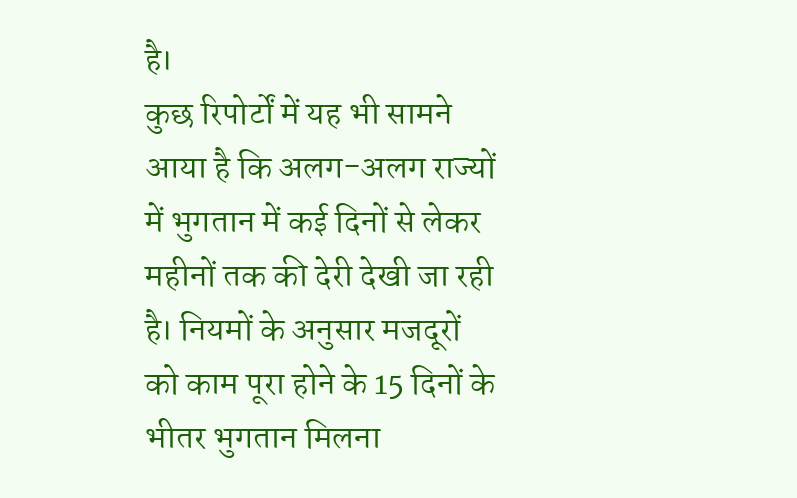है।
कुछ रिपोर्टों में यह भी सामने आया है कि अलग-अलग राज्यों में भुगतान में कई दिनों से लेकर महीनों तक की देरी देखी जा रही है। नियमों के अनुसार मजदूरों को काम पूरा होने के 15 दिनों के भीतर भुगतान मिलना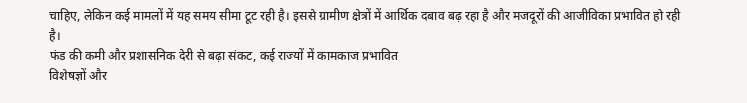चाहिए, लेकिन कई मामलों में यह समय सीमा टूट रही है। इससे ग्रामीण क्षेत्रों में आर्थिक दबाव बढ़ रहा है और मजदूरों की आजीविका प्रभावित हो रही है।
फंड की कमी और प्रशासनिक देरी से बढ़ा संकट, कई राज्यों में कामकाज प्रभावित
विशेषज्ञों और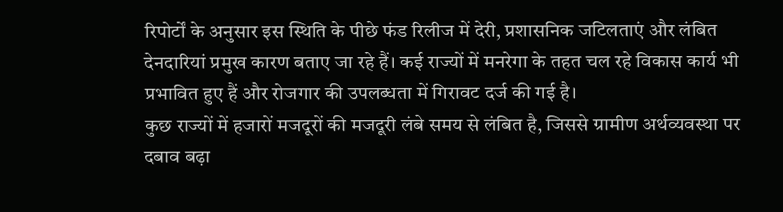रिपोर्टों के अनुसार इस स्थिति के पीछे फंड रिलीज में देरी, प्रशासनिक जटिलताएं और लंबित देनदारियां प्रमुख कारण बताए जा रहे हैं। कई राज्यों में मनरेगा के तहत चल रहे विकास कार्य भी प्रभावित हुए हैं और रोजगार की उपलब्धता में गिरावट दर्ज की गई है।
कुछ राज्यों में हजारों मजदूरों की मजदूरी लंबे समय से लंबित है, जिससे ग्रामीण अर्थव्यवस्था पर दबाव बढ़ा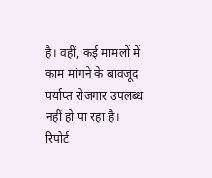है। वहीं, कई मामलों में काम मांगने के बावजूद पर्याप्त रोजगार उपलब्ध नहीं हो पा रहा है।
रिपोर्ट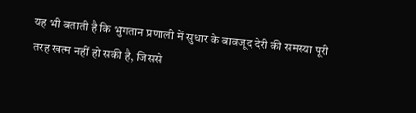यह भी बताती है कि भुगतान प्रणाली में सुधार के बावजूद देरी की समस्या पूरी तरह खत्म नहीं हो सकी है, जिससे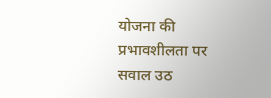योजना की प्रभावशीलता पर सवाल उठ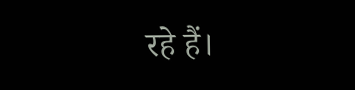रहे हैं।